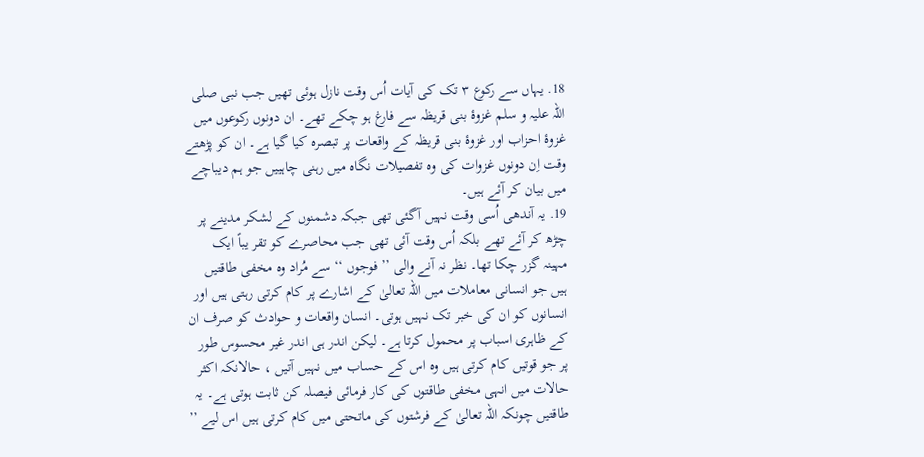18. یہاں سے رکوع ۳ تک کی آیات اُس وقت نازل ہوئی تھیں جب نبی صلی اللہ علیہ و سلم غزوۂ بنی قریظہ سے فارغ ہو چکے تھے۔ ان دونوں رکوعوں میں غزوۂ احزاب اور غزوۂ بنی قریظہ کے واقعات پر تبصرہ کیا گیا ہے۔ ان کو پڑھتے وقت اِن دونوں غزوات کی وہ تفصیلات نگاہ میں رہنی چاہییں جو ہم دیباچے میں بیان کر آئے ہیں۔
19. یہ آندھی اُسی وقت نہیں آگئی تھی جبکہ دشمنوں کے لشکر مدینے پر چڑھ کر آئے تھے بلکہ اُس وقت آئی تھی جب محاصرے کو تقر یباً ایک مہینہ گزر چکا تھا۔ نظر نہ آنے والی ’’ فوجوں ‘‘ سے مُراد وہ مخفی طاقتیں ہیں جو انسانی معاملات میں اللہ تعالیٰ کے اشارے پر کام کرتی رہتی ہیں اور انسانوں کو ان کی خبر تک نہیں ہوتی۔ انسان واقعات و حوادث کو صرف ان کے ظاہری اسباب پر محمول کرتا ہے۔ لیکن اندر ہی اندر غیر محسوس طور پر جو قوتیں کام کرتی ہیں وہ اس کے حساب میں نہیں آتیں ، حالانکہ اکثر حالات میں انہی مخفی طاقتوں کی کار فرمائی فیصلہ کن ثابت ہوتی ہے۔ یہ طاقتیں چونکہ اللہ تعالیٰ کے فرشتوں کی ماتحتی میں کام کرتی ہیں اس لیے ’’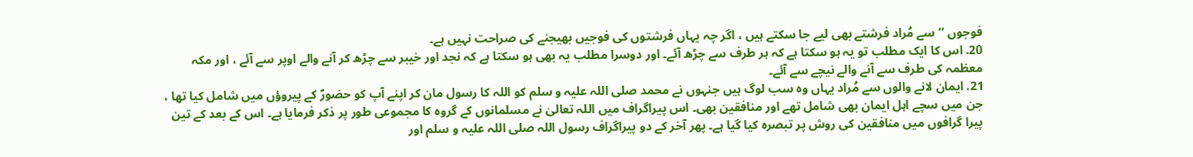فوجوں ‘‘ سے مُراد فرشتے بھی لیے جا سکتے ہیں ، اگر چہ یہاں فرشتوں کی فوجیں بھیجنے کی صراحت نہیں ہے۔
20. اس کا ایک مطلب تو یہ ہو سکتا ہے کہ ہر طرف سے چڑھ آئے۔ اور دوسرا مطلب یہ بھی ہو سکتا ہے کہ نجد اور خیبر سے چڑھ کر آنے والے اوپر سے آئے ، اور مکہ معظمہ کی طرف سے آنے والے نیچے سے آئے۔
21. ایمان لانے والوں سے مُراد یہاں وہ سب لوگ ہیں جنہوں نے محمد صلی اللہ علیہ و سلم کو اللہ کا رسول مان کر اپنے آپ کو حضورؐ کے پیروؤں میں شامل کیا تھا ، جن میں سچے اہل ایمان بھی شامل تھے اور منافقین بھی۔ اس پیراگراف میں اللہ تعالیٰ نے مسلمانوں کے گروہ کا مجموعی طور پر ذکر فرمایا ہے۔ اس کے بعد کے تین پیرا گرافوں میں منافقین کی روش پر تبصرہ کیا گیا ہے۔ پھر آخر کے دو پیراگراف رسول اللہ صلی اللہ علیہ و سلم اور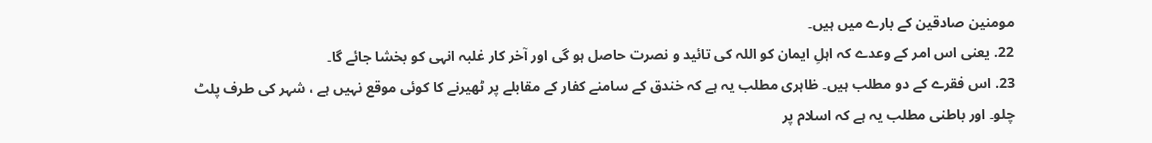مومنین صادقین کے بارے میں ہیں۔
22. یعنی اس امر کے وعدے کہ اہلِ ایمان کو اللہ کی تائید و نصرت حاصل ہو گی اور آخر کار غلبہ انہی کو بخشا جائے گا۔
23. اس فقرے کے دو مطلب ہیں۔ ظاہری مطلب یہ ہے کہ خندق کے سامنے کفار کے مقابلے پر ٹھیرنے کا کوئی موقع نہیں ہے ، شہر کی طرف پلٹ چلو۔ اور باطنی مطلب یہ ہے کہ اسلام پر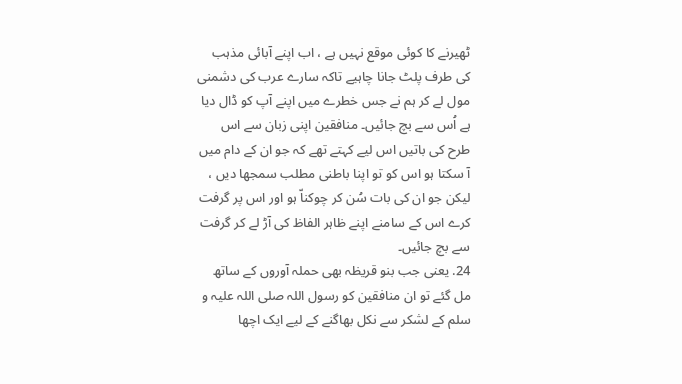ٹھیرنے کا کوئی موقع نہیں ہے ، اب اپنے آبائی مذہب کی طرف پلٹ جانا چاہیے تاکہ سارے عرب کی دشمنی مول لے کر ہم نے جس خطرے میں اپنے آپ کو ڈال دیا ہے اُس سے بچ جائیں۔ منافقین اپنی زبان سے اس طرح کی باتیں اس لیے کہتے تھے کہ جو ان کے دام میں آ سکتا ہو اس کو تو اپنا باطنی مطلب سمجھا دیں ، لیکن جو ان کی بات سُن کر چوکناّ ہو اور اس پر گرفت کرے اس کے سامنے اپنے ظاہر الفاظ کی آڑ لے کر گرفت سے بچ جائیں۔
24. یعنی جب بنو قریظہ بھی حملہ آوروں کے ساتھ مل گئے تو ان منافقین کو رسول اللہ صلی اللہ علیہ و سلم کے لشکر سے نکل بھاگنے کے لیے ایک اچھا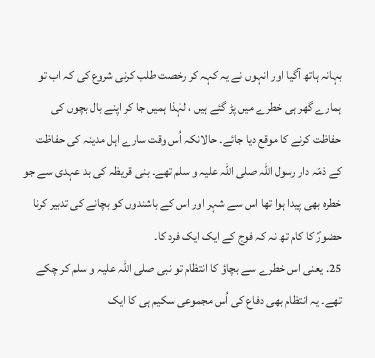بہانہ ہاتھ آگیا اور انہوں نے یہ کہہ کر رخصت طلب کرنی شروع کی کہ اب تو ہمارے گھر ہی خطرے میں پڑ گئے ہیں ، لہٰذا ہمیں جا کر اپنے بال بچوں کی حفاظت کرنے کا موقع دیا جائے۔ حالانکہ اُس وقت سارے اہل مدینہ کی حفاظت کے ذمّہ دار رسول اللہ صلی اللہ علیہ و سلم تھے۔ بنی قریظہ کی بد عہدی سے جو خطرہ بھی پیدا ہوا تھا اس سے شہر اور اس کے باشندوں کو بچانے کی تدبیر کرنا حضورؐ کا کام تھ نہ کہ فوج کے ایک ایک فرد کا۔
25. یعنی اس خطرے سے بچاؤ کا انتظام تو نبی صلی اللہ علیہ و سلم کر چکے تھے۔ یہ انتظام بھی دفاع کی اُس مجموعی سکیم ہی کا ایک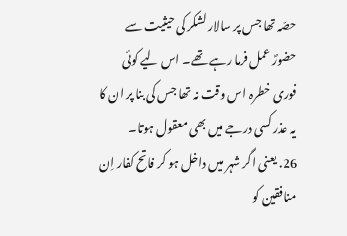حصّہ تھا جس پر سالار لشکر کی حیثیت سے حضورؐ عمل فرما رہے تھے۔ اس لیے کوئی فوری خطرہ اس وقت نہ تھا جس کی بنا پر ان کا یہ عذر کسی درجے میں بھی معقول ہوتا۔
26. یعنی اگر شہر میں داخل ہو کر فاتح کفار اِن منافقین کو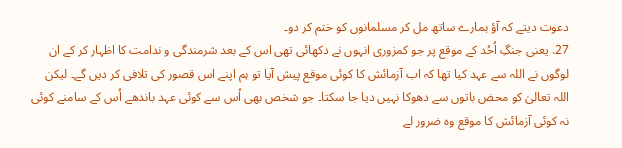دعوت دیتے کہ آؤ ہمارے ساتھ مل کر مسلمانوں کو ختم کر دو۔
27. یعنی جنگِ اُحُد کے موقع پر جو کمزوری انہوں نے دکھائی تھی اس کے بعد شرمندگی و ندامت کا اظہار کر کے ان لوگوں نے اللہ سے عہد کیا تھا کہ اب آزمائش کا کوئی موقع پیش آیا تو ہم اپنے اس قصور کی تلافی کر دیں گے۔ لیکن اللہ تعالیٰ کو محض باتوں سے دھوکا نہیں دیا جا سکتا۔ جو شخص بھی اُس سے کوئی عہد باندھے اُس کے سامنے کوئی نہ کوئی آزمائش کا موقع وہ ضرور لے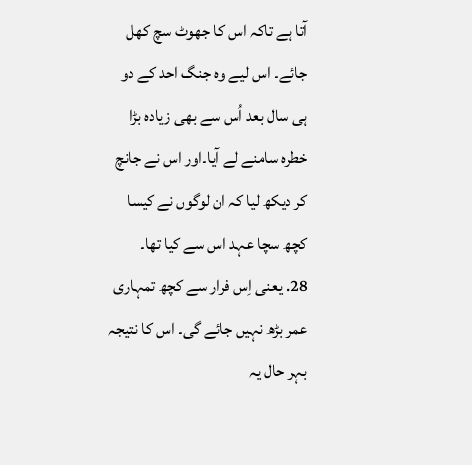آتا ہے تاکہ اس کا جھوٹ سچ کھل جائے۔ اس لیے وہ جنگ احد کے دو ہی سال بعد اُس سے بھی زیادہ بڑا خطرہ سامنے لے آیا۔اور اس نے جانچ کر دیکھ لیا کہ ان لوگوں نے کیسا کچھ سچا عہد اس سے کیا تھا۔
28. یعنی اِس فرار سے کچھ تمہاری عمر بڑھ نہیں جائے گی۔ اس کا نتیجہ بہر حال یہ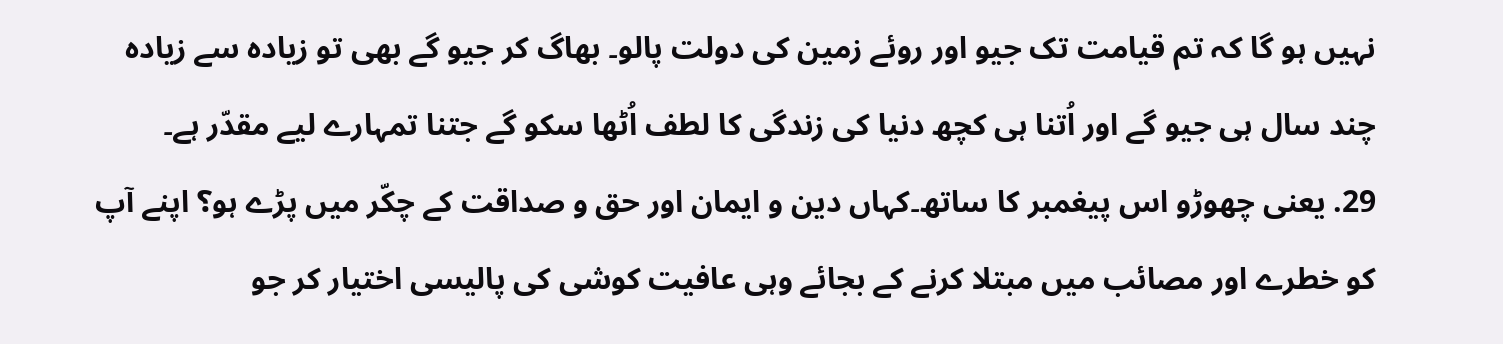نہیں ہو گا کہ تم قیامت تک جیو اور روئے زمین کی دولت پالو۔ بھاگ کر جیو گے بھی تو زیادہ سے زیادہ چند سال ہی جیو گے اور اُتنا ہی کچھ دنیا کی زندگی کا لطف اُٹھا سکو گے جتنا تمہارے لیے مقدّر ہے۔
29. یعنی چھوڑو اس پیغمبر کا ساتھ۔کہاں دین و ایمان اور حق و صداقت کے چکّر میں پڑے ہو؟ اپنے آپ کو خطرے اور مصائب میں مبتلا کرنے کے بجائے وہی عافیت کوشی کی پالیسی اختیار کر جو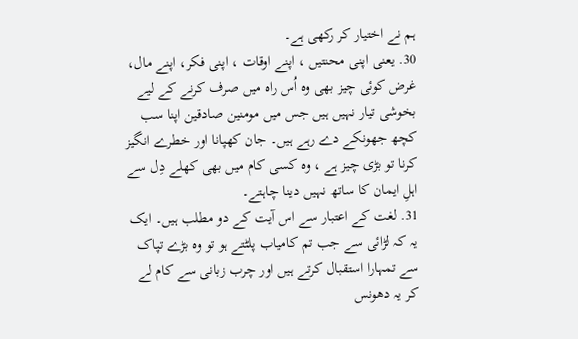ہم نے اختیار کر رکھی ہے۔
30. یعنی اپنی محنتیں ، اپنے اوقات ، اپنی فکر، اپنے مال، غرض کوئی چیز بھی وہ اُس راہ میں صرف کرنے کے لیے بخوشی تیار نہیں ہیں جس میں مومنین صادقین اپنا سب کچھ جھونکے دے رہے ہیں۔ جان کھپانا اور خطرے انگیز کرنا تو بڑی چیز ہے ، وہ کسی کام میں بھی کھلے دِل سے اہلِ ایمان کا ساتھ نہیں دینا چاہتے۔
31. لغت کے اعتبار سے اس آیت کے دو مطلب ہیں۔ ایک یہ کہ لڑائی سے جب تم کامیاب پلٹتے ہو تو وہ بڑے تپاک سے تمہارا استقبال کرتے ہیں اور چرب زبانی سے کام لے کر یہ دھونس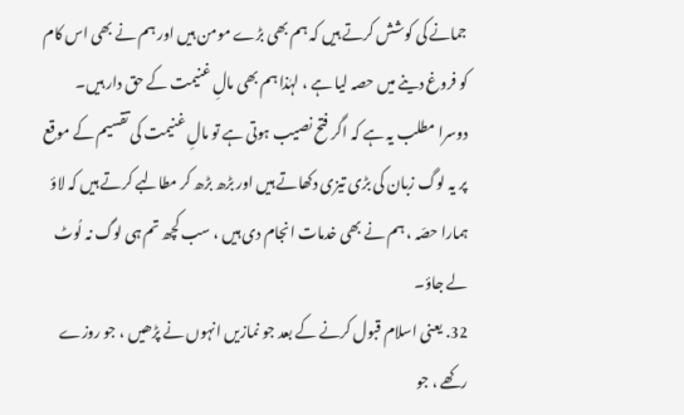جمانے کی کوشش کرتے ہیں کہ ہم بھی بڑے مومن ہیں اور ہم نے بھی اس کام کو فروغ دینے میں حصہ لیا ہے ، لہٰذا ہم بھی مالِ غنیمت کے حق دار ہیں۔ دوسرا مطلب یہ ہے کہ اگر فتح نصیب ہوتی ہے تو مالِ غنیمت کی تقسیم کے موقع پر یہ لوگ زبان کی بڑی تیزی دکھاتے ہیں اور بڑھ بڑھ کر مطالبے کرتے ہیں کہ لاؤ ہمارا حصّہ ، ہم نے بھی خدمات انجام دی ہیں ، سب کچھ تم ہی لوگ نہ لُوٹ لے جاؤ۔
32. یعنی اسلام قبول کرنے کے بعد جو نمازیں انہوں نے پڑھیں ، جو روزے رکھے ، جو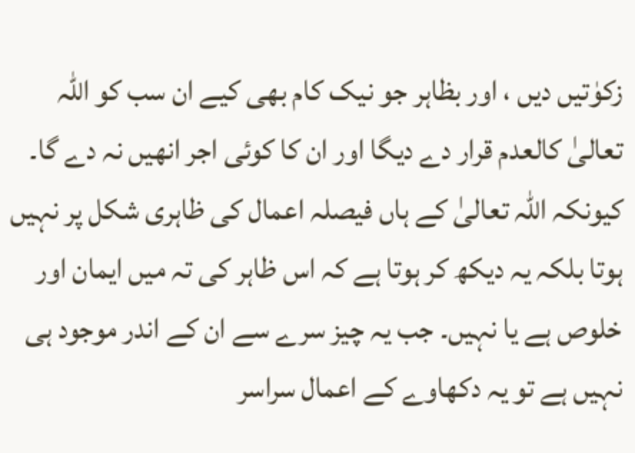زکوٰتیں دیں ، اور بظاہر جو نیک کام بھی کیے ان سب کو اللہ تعالیٰ کالعدم قرار دے دیگا اور ان کا کوئی اجر انھیں نہ دے گا۔ کیونکہ اللہ تعالیٰ کے ہاں فیصلہ اعمال کی ظاہری شکل پر نہیں ہوتا بلکہ یہ دیکھ کر ہوتا ہے کہ اس ظاہر کی تہ میں ایمان اور خلوص ہے یا نہیں۔ جب یہ چیز سرے سے ان کے اندر موجود ہی نہیں ہے تو یہ دکھاوے کے اعمال سراسر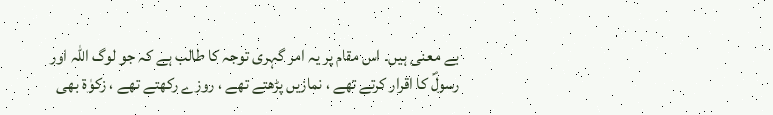بے معنی ہیں۔ اس مقام پر یہ امر گہری توجہ کا طالب ہے کہ جو لوگ اللہ اور رسولؐ کا اقرار کرتے تھے ، نمازیں پڑھتے تھے ، روزے رکھتے تھے ، زکوٰۃ بھی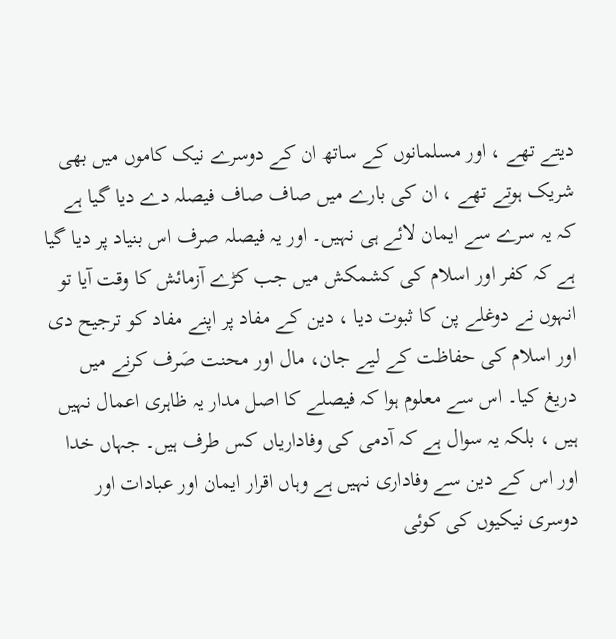دیتے تھے ، اور مسلمانوں کے ساتھ ان کے دوسرے نیک کاموں میں بھی شریک ہوتے تھے ، ان کی بارے میں صاف صاف فیصلہ دے دیا گیا ہے کہ یہ سرے سے ایمان لائے ہی نہیں۔ اور یہ فیصلہ صرف اس بنیاد پر دیا گیا ہے کہ کفر اور اسلام کی کشمکش میں جب کڑے آزمائش کا وقت آیا تو انہوں نے دوغلے پن کا ثبوت دیا ، دین کے مفاد پر اپنے مفاد کو ترجیح دی اور اسلام کی حفاظت کے لیے جان، مال اور محنت صَرف کرنے میں دریغ کیا۔ اس سے معلوم ہوا کہ فیصلے کا اصل مدار یہ ظاہری اعمال نہیں ہیں ، بلکہ یہ سوال ہے کہ آدمی کی وفاداریاں کس طرف ہیں۔ جہاں خدا اور اس کے دین سے وفاداری نہیں ہے وہاں اقرار ایمان اور عبادات اور دوسری نیکیوں کی کوئی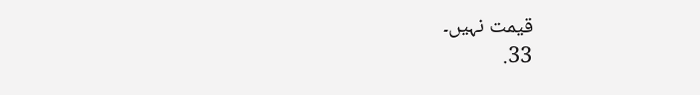قیمت نہیں۔
33.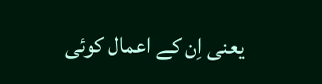یعنی اِن کے اعمال کوئی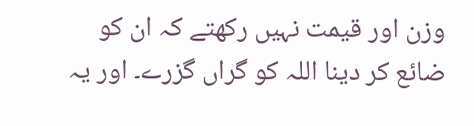وزن اور قیمت نہیں رکھتے کہ ان کو ضائع کر دینا اللہ کو گراں گزرے۔ اور یہ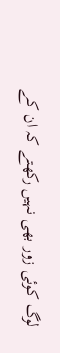لوگ کوئی زور بھی نہیں رکھتے کہ ان کے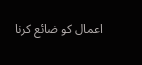اعمال کو ضائع کرنا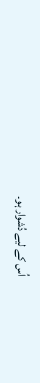اُس کے لیے دُشوار ہو۔